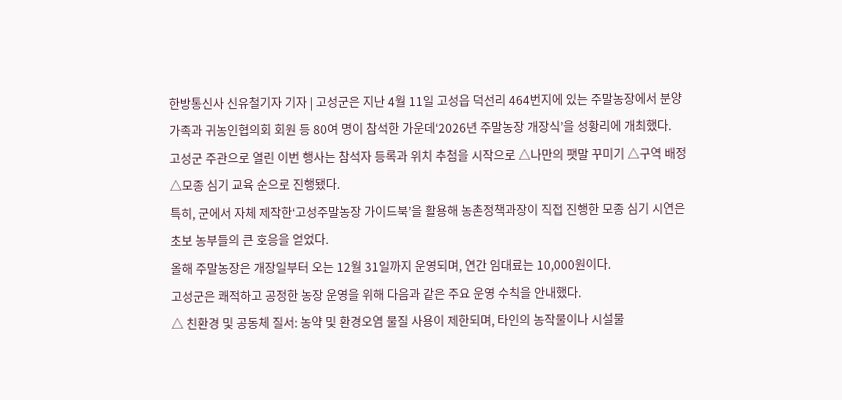한방통신사 신유철기자 기자 | 고성군은 지난 4월 11일 고성읍 덕선리 464번지에 있는 주말농장에서 분양 가족과 귀농인협의회 회원 등 80여 명이 참석한 가운데‘2026년 주말농장 개장식’을 성황리에 개최했다.
고성군 주관으로 열린 이번 행사는 참석자 등록과 위치 추첨을 시작으로 △나만의 팻말 꾸미기 △구역 배정 △모종 심기 교육 순으로 진행됐다.
특히, 군에서 자체 제작한‘고성주말농장 가이드북’을 활용해 농촌정책과장이 직접 진행한 모종 심기 시연은 초보 농부들의 큰 호응을 얻었다.
올해 주말농장은 개장일부터 오는 12월 31일까지 운영되며, 연간 임대료는 10,000원이다.
고성군은 쾌적하고 공정한 농장 운영을 위해 다음과 같은 주요 운영 수칙을 안내했다.
△ 친환경 및 공동체 질서: 농약 및 환경오염 물질 사용이 제한되며, 타인의 농작물이나 시설물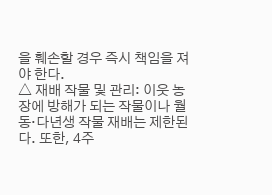을 훼손할 경우 즉시 책임을 져야 한다.
△ 재배 작물 및 관리: 이웃 농장에 방해가 되는 작물이나 월동·다년생 작물 재배는 제한된다. 또한, 4주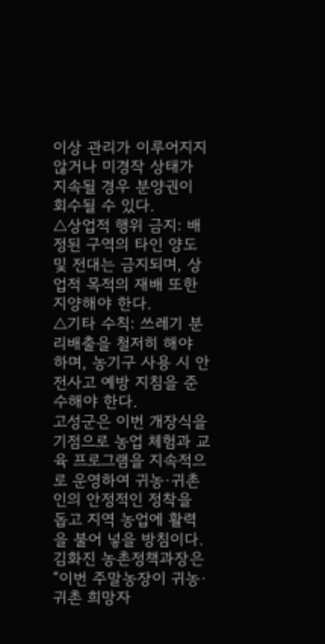이상 관리가 이루어지지 않거나 미경작 상태가 지속될 경우 분양권이 회수될 수 있다.
△상업적 행위 금지: 배정된 구역의 타인 양도 및 전대는 금지되며, 상업적 목적의 재배 또한 지양해야 한다.
△기타 수칙: 쓰레기 분리배출을 철저히 해야 하며, 농기구 사용 시 안전사고 예방 지침을 준수해야 한다.
고성군은 이번 개장식을 기점으로 농업 체험과 교육 프로그램을 지속적으로 운영하여 귀농·귀촌인의 안정적인 정착을 돕고 지역 농업에 활력을 불어 넣을 방침이다.
김화진 농촌정책과장은“이번 주말농장이 귀농·귀촌 희망자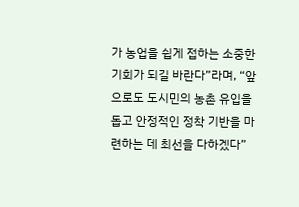가 농업을 쉽게 접하는 소중한 기회가 되길 바란다”라며, “앞으로도 도시민의 농촌 유입을 돕고 안정적인 정착 기반을 마련하는 데 최선을 다하겠다”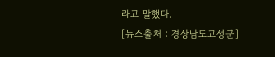라고 말했다.
[뉴스출처 : 경상남도고성군]